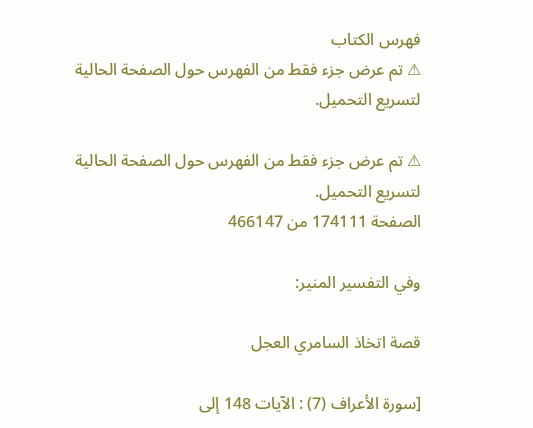فهرس الكتاب
⚠ تم عرض جزء فقط من الفهرس حول الصفحة الحالية لتسريع التحميل.

⚠ تم عرض جزء فقط من الفهرس حول الصفحة الحالية لتسريع التحميل.
الصفحة 174111 من 466147

وفي التفسير المنير:

قصة اتخاذ السامري العجل

[سورة الأعراف (7) : الآيات 148 إلى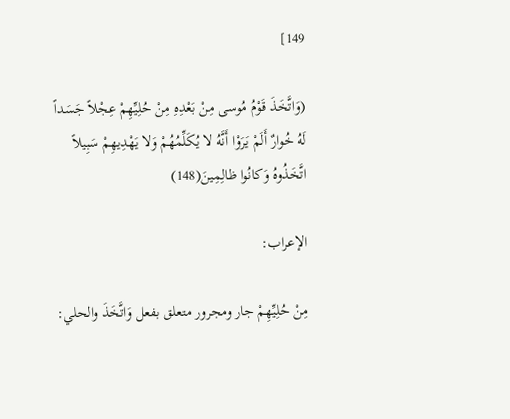149]

(وَاتَّخَذَ قَوْمُ مُوسى مِنْ بَعْدِهِ مِنْ حُلِيِّهِمْ عِجْلاً جَسَداً لَهُ خُوارٌ أَلَمْ يَرَوْا أَنَّهُ لا يُكَلِّمُهُمْ وَلا يَهْدِيهِمْ سَبِيلاً اتَّخَذُوهُ وَكانُوا ظالِمِينَ(148)

الإعراب:

مِنْ حُلِيِّهِمْ جار ومجرور متعلق بفعل وَاتَّخَذَ والحلي: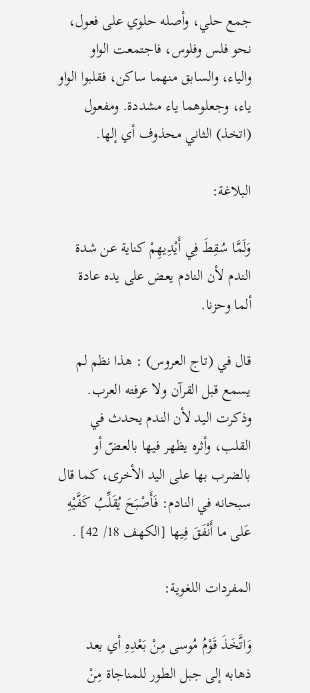جمع حلي، وأصله حلوي على فعول، نحو فلس وفلوس، فاجتمعت الواو والياء، والسابق منهما ساكن، فقلبوا الواو ياء، وجعلوهما ياء مشددة. ومفعول (اتخذ) الثاني محذوف أي إلها.

البلاغة:

وَلَمَّا سُقِطَ فِي أَيْدِيهِمْ كناية عن شدة الندم لأن النادم يعض على يده عادة ألما وحزنا.

قال في (تاج العروس) : هذا نظم لم يسمع قبل القرآن ولا عرفته العرب. وذكرت اليد لأن الندم يحدث في القلب، وأثره يظهر فيها بالعضّ أو بالضرب بها على اليد الأخرى، كما قال سبحانه في النادم: فَأَصْبَحَ يُقَلِّبُ كَفَّيْهِ عَلى ما أَنْفَقَ فِيها [الكهف 18/ 42] .

المفردات اللغوية:

وَاتَّخَذَ قَوْمُ مُوسى مِنْ بَعْدِهِ أي بعد ذهابه إلى جبل الطور للمناجاة مِنْ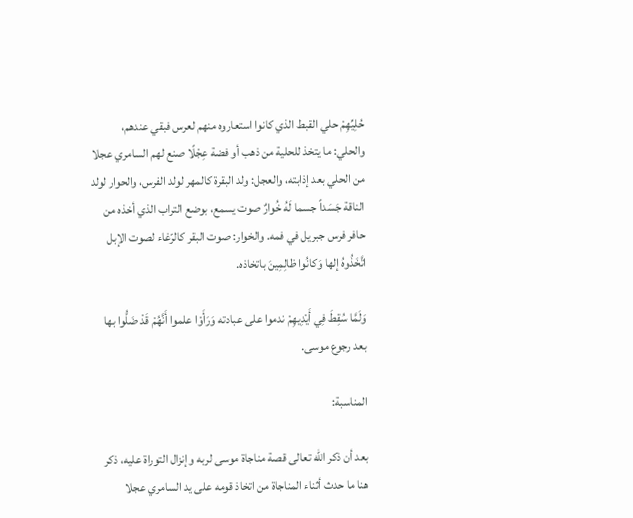حُلِيِّهِمْ حلي القبط الذي كانوا استعاروه منهم لعرس فبقي عندهم، والحلي: ما يتخذ للحلية من ذهب أو فضة عِجْلًا صنع لهم السامري عجلا من الحلي بعد إذابته، والعجل: ولد البقرة كالمهر لولد الفرس، والحوار لولد الناقة جَسَداً جسما لَهُ خُوارٌ صوت يسمع، بوضع التراب الذي أخذه من حافر فرس جبريل في فمه. والخوار: صوت البقر كالرّغاء لصوت الإبل اتَّخَذُوهُ إلها وَكانُوا ظالِمِينَ باتخاذه.

وَلَمَّا سُقِطَ فِي أَيْدِيهِمْ ندموا على عبادته وَرَأَوْا علموا أَنَّهُمْ قَدْ ضَلُّوا بها بعد رجوع موسى.

المناسبة:

بعد أن ذكر الله تعالى قصة مناجاة موسى لربه وإنزال التوراة عليه، ذكر هنا ما حدث أثناء المناجاة من اتخاذ قومه على يد السامري عجلا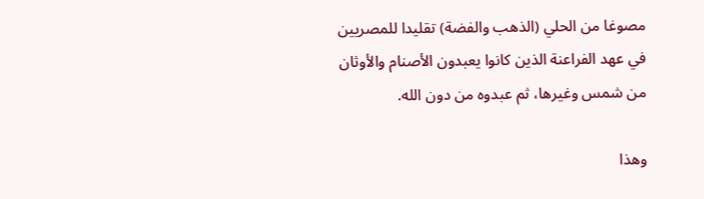مصوغا من الحلي (الذهب والفضة) تقليدا للمصريين في عهد الفراعنة الذين كانوا يعبدون الأصنام والأوثان من شمس وغيرها، ثم عبدوه من دون الله.

وهذا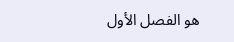هو الفصل الأول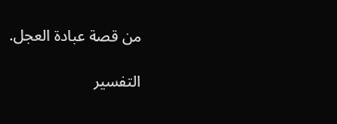من قصة عبادة العجل.

التفسير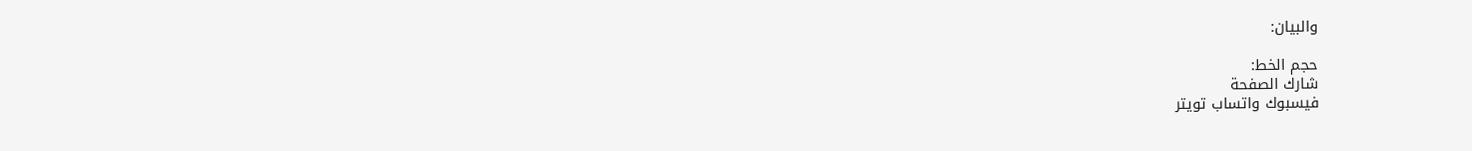والبيان:

حجم الخط:
شارك الصفحة
فيسبوك واتساب تويتر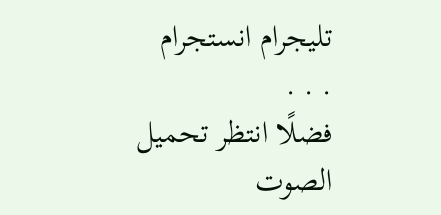تليجرام انستجرام
. . .
فضلًا انتظر تحميل الصوت